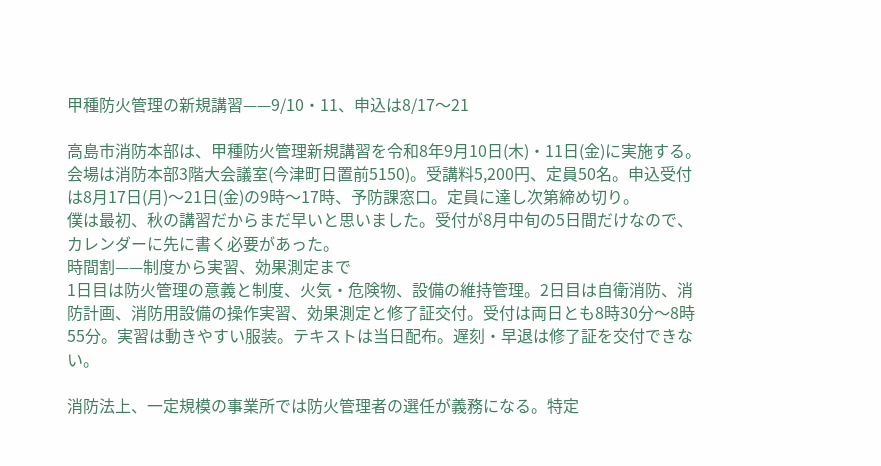甲種防火管理の新規講習——9/10・11、申込は8/17〜21

高島市消防本部は、甲種防火管理新規講習を令和8年9月10日(木)・11日(金)に実施する。会場は消防本部3階大会議室(今津町日置前5150)。受講料5,200円、定員50名。申込受付は8月17日(月)〜21日(金)の9時〜17時、予防課窓口。定員に達し次第締め切り。
僕は最初、秋の講習だからまだ早いと思いました。受付が8月中旬の5日間だけなので、カレンダーに先に書く必要があった。
時間割——制度から実習、効果測定まで
1日目は防火管理の意義と制度、火気・危険物、設備の維持管理。2日目は自衛消防、消防計画、消防用設備の操作実習、効果測定と修了証交付。受付は両日とも8時30分〜8時55分。実習は動きやすい服装。テキストは当日配布。遅刻・早退は修了証を交付できない。

消防法上、一定規模の事業所では防火管理者の選任が義務になる。特定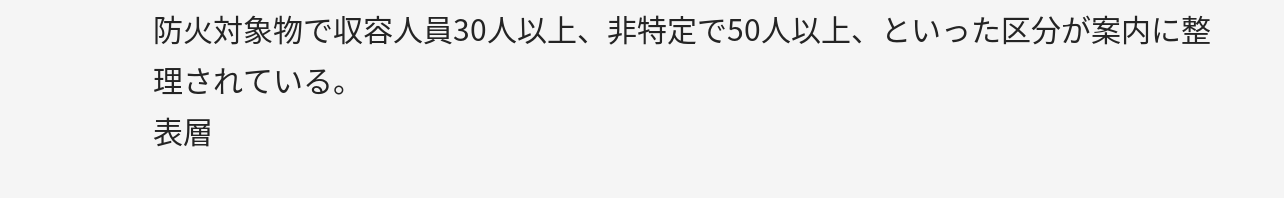防火対象物で収容人員30人以上、非特定で50人以上、といった区分が案内に整理されている。
表層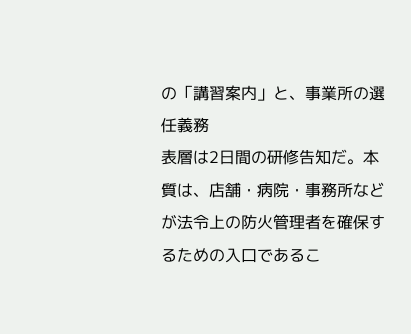の「講習案内」と、事業所の選任義務
表層は2日間の研修告知だ。本質は、店舗・病院・事務所などが法令上の防火管理者を確保するための入口であるこ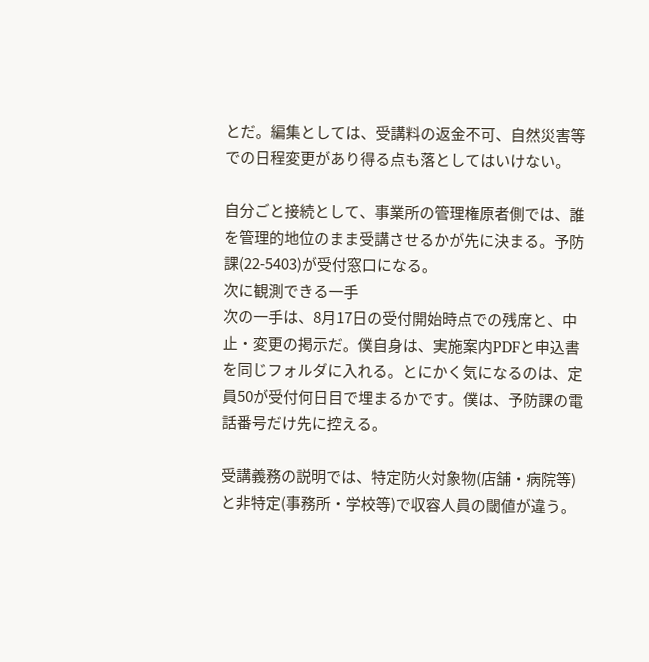とだ。編集としては、受講料の返金不可、自然災害等での日程変更があり得る点も落としてはいけない。

自分ごと接続として、事業所の管理権原者側では、誰を管理的地位のまま受講させるかが先に決まる。予防課(22-5403)が受付窓口になる。
次に観測できる一手
次の一手は、8月17日の受付開始時点での残席と、中止・変更の掲示だ。僕自身は、実施案内PDFと申込書を同じフォルダに入れる。とにかく気になるのは、定員50が受付何日目で埋まるかです。僕は、予防課の電話番号だけ先に控える。

受講義務の説明では、特定防火対象物(店舗・病院等)と非特定(事務所・学校等)で収容人員の閾値が違う。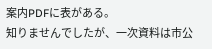案内PDFに表がある。
知りませんでしたが、一次資料は市公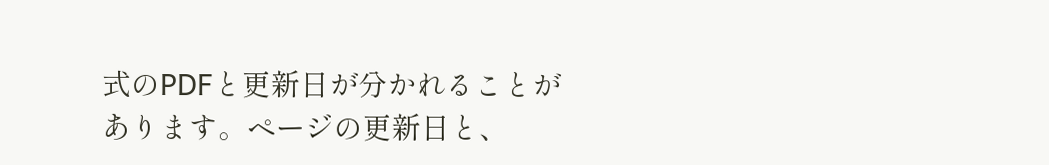式のPDFと更新日が分かれることがあります。ページの更新日と、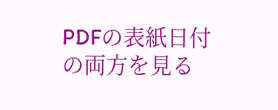PDFの表紙日付の両方を見る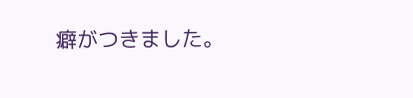癖がつきました。